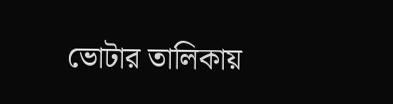ভোটার তালিকায়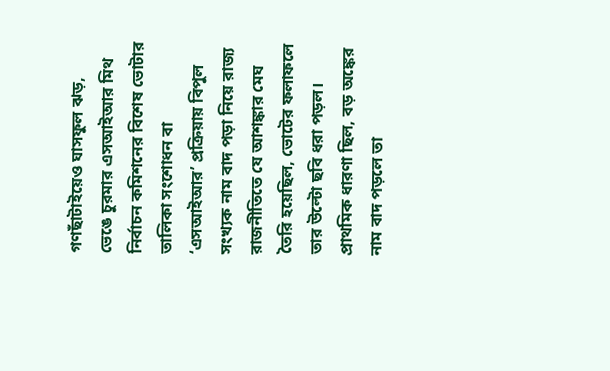গণছাঁটাইয়েও ঘাসফুল ঝড়, ভেঙে চুরমার এসআইআর মিথ
নির্বাচন কমিশনের বিশেষ ভোটার তালিকা সংশোধন বা ‘এসআইআর’ প্রক্রিয়ায় বিপুল সংখ্যক নাম বাদ পড়া নিয়ে রাজ্য রাজনীতিতে যে আশঙ্কার মেঘ তৈরি হয়েছিল, ভোটের ফলাফলে তার উল্টো ছবি ধরা পড়ল। প্রাথমিক ধারণা ছিল, বড় অঙ্কের নাম বাদ পড়লে তা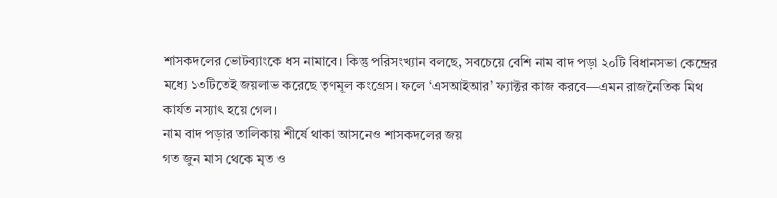শাসকদলের ভোটব্যাংকে ধস নামাবে। কিন্তু পরিসংখ্যান বলছে, সবচেয়ে বেশি নাম বাদ পড়া ২০টি বিধানসভা কেন্দ্রের মধ্যে ১৩টিতেই জয়লাভ করেছে তৃণমূল কংগ্রেস। ফলে ‘এসআইআর’ ফ্যাক্টর কাজ করবে—এমন রাজনৈতিক মিথ কার্যত নস্যাৎ হয়ে গেল।
নাম বাদ পড়ার তালিকায় শীর্ষে থাকা আসনেও শাসকদলের জয়
গত জুন মাস থেকে মৃত ও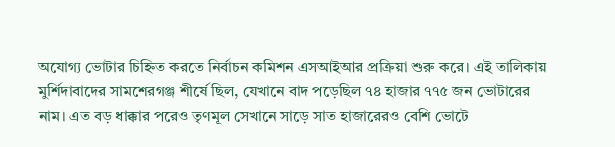অযোগ্য ভোটার চিহ্নিত করতে নির্বাচন কমিশন এসআইআর প্রক্রিয়া শুরু করে। এই তালিকায় মুর্শিদাবাদের সামশেরগঞ্জ শীর্ষে ছিল, যেখানে বাদ পড়েছিল ৭৪ হাজার ৭৭৫ জন ভোটারের নাম। এত বড় ধাক্কার পরেও তৃণমূল সেখানে সাড়ে সাত হাজারেরও বেশি ভোটে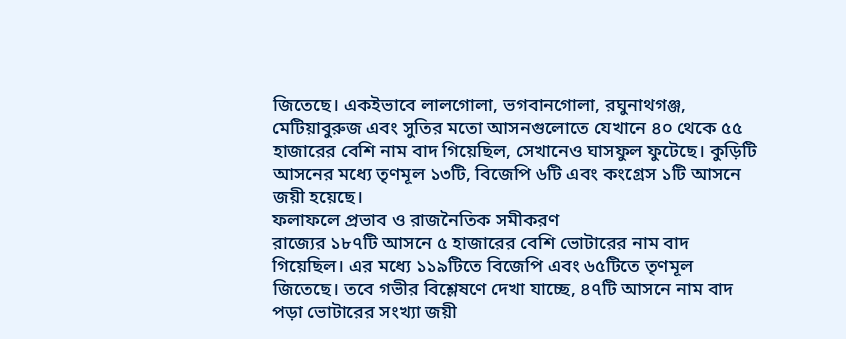জিতেছে। একইভাবে লালগোলা, ভগবানগোলা, রঘুনাথগঞ্জ, মেটিয়াবুরুজ এবং সুতির মতো আসনগুলোতে যেখানে ৪০ থেকে ৫৫ হাজারের বেশি নাম বাদ গিয়েছিল, সেখানেও ঘাসফুল ফুটেছে। কুড়িটি আসনের মধ্যে তৃণমূল ১৩টি, বিজেপি ৬টি এবং কংগ্রেস ১টি আসনে জয়ী হয়েছে।
ফলাফলে প্রভাব ও রাজনৈতিক সমীকরণ
রাজ্যের ১৮৭টি আসনে ৫ হাজারের বেশি ভোটারের নাম বাদ গিয়েছিল। এর মধ্যে ১১৯টিতে বিজেপি এবং ৬৫টিতে তৃণমূল জিতেছে। তবে গভীর বিশ্লেষণে দেখা যাচ্ছে, ৪৭টি আসনে নাম বাদ পড়া ভোটারের সংখ্যা জয়ী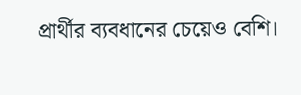প্রার্থীর ব্যবধানের চেয়েও বেশি।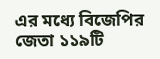এর মধ্যে বিজেপির জেতা ১১৯টি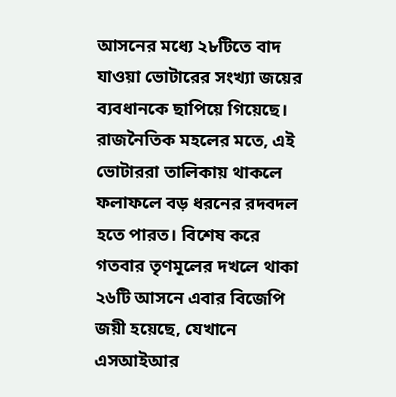আসনের মধ্যে ২৮টিতে বাদ যাওয়া ভোটারের সংখ্যা জয়ের ব্যবধানকে ছাপিয়ে গিয়েছে। রাজনৈতিক মহলের মতে, এই ভোটাররা তালিকায় থাকলে ফলাফলে বড় ধরনের রদবদল হতে পারত। বিশেষ করে গতবার তৃণমূলের দখলে থাকা ২৬টি আসনে এবার বিজেপি জয়ী হয়েছে, যেখানে এসআইআর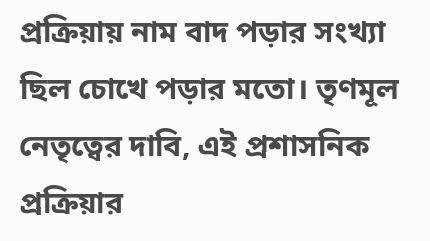প্রক্রিয়ায় নাম বাদ পড়ার সংখ্যা ছিল চোখে পড়ার মতো। তৃণমূল নেতৃত্বের দাবি, এই প্রশাসনিক প্রক্রিয়ার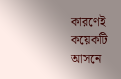কারণেই কয়েকটি আসনে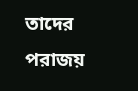তাদের পরাজয়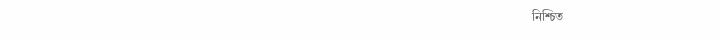নিশ্চিত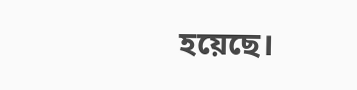হয়েছে।